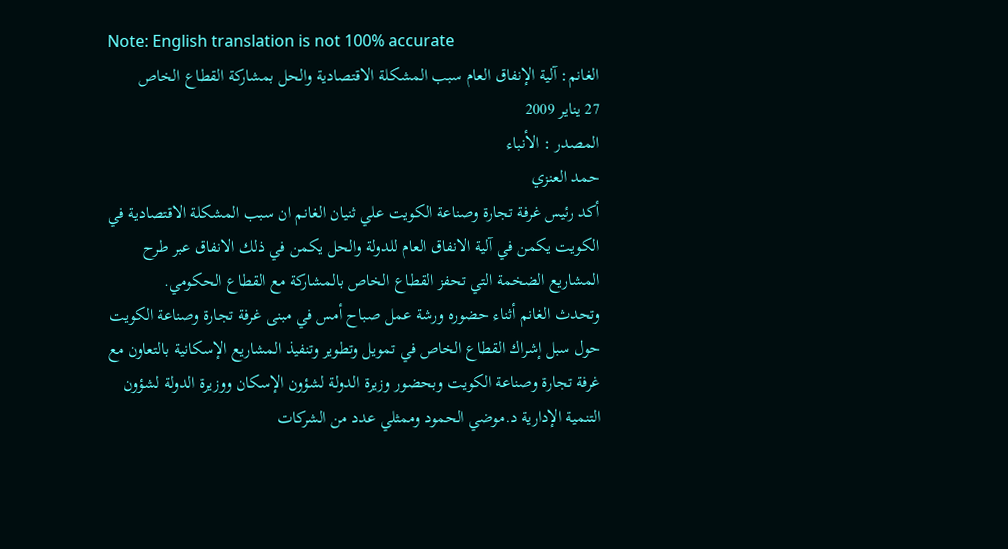Note: English translation is not 100% accurate
الغانم: آلية الإنفاق العام سبب المشكلة الاقتصادية والحل بمشاركة القطاع الخاص
27 يناير 2009
المصدر : الأنباء
حمد العنزي
أكد رئيس غرفة تجارة وصناعة الكويت علي ثنيان الغانم ان سبب المشكلة الاقتصادية في الكويت يكمن في آلية الانفاق العام للدولة والحل يكمن في ذلك الانفاق عبر طرح المشاريع الضخمة التي تحفز القطاع الخاص بالمشاركة مع القطاع الحكومي.
وتحدث الغانم أثناء حضوره ورشة عمل صباح أمس في مبنى غرفة تجارة وصناعة الكويت حول سبل إشراك القطاع الخاص في تمويل وتطوير وتنفيذ المشاريع الإسكانية بالتعاون مع غرفة تجارة وصناعة الكويت وبحضور وزيرة الدولة لشؤون الإسكان ووزيرة الدولة لشؤون التنمية الإدارية د.موضي الحمود وممثلي عدد من الشركات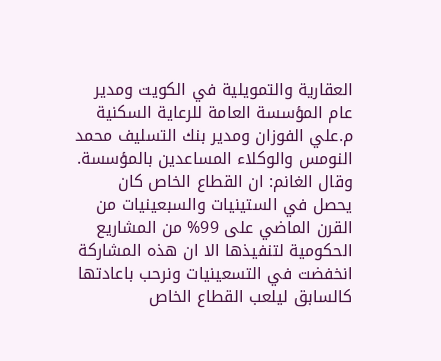العقارية والتمويلية في الكويت ومدير عام المؤسسة العامة للرعاية السكنية م.علي الفوزان ومدير بنك التسليف محمد النومس والوكلاء المساعدين بالمؤسسة.
وقال الغانم: ان القطاع الخاص كان يحصل في الستينيات والسبعينيات من القرن الماضي على 99% من المشاريع الحكومية لتنفيذها الا ان هذه المشاركة انخفضت في التسعينيات ونرحب باعادتها كالسابق ليلعب القطاع الخاص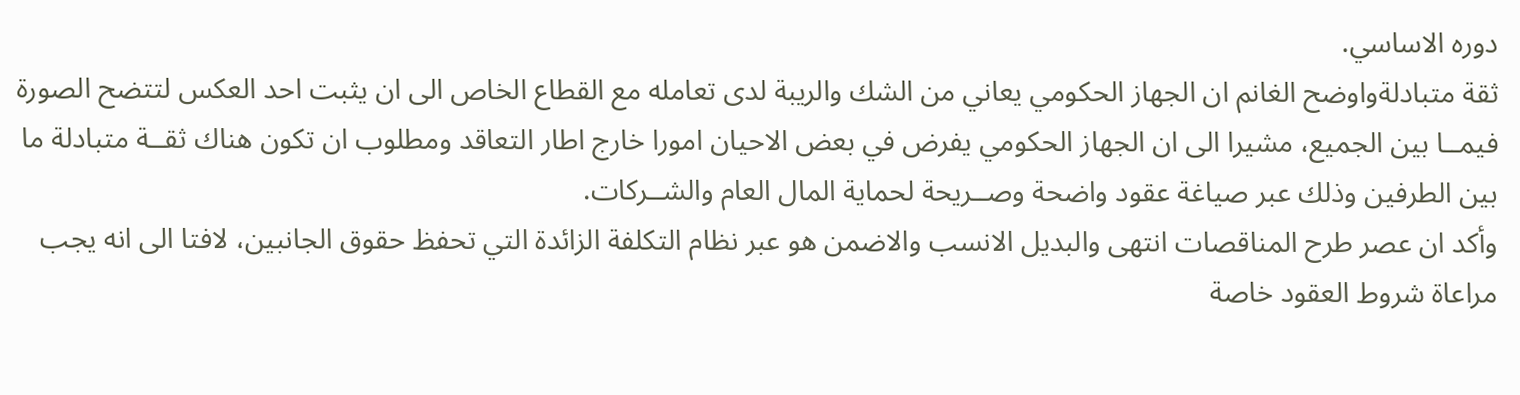دوره الاساسي.
ثقة متبادلةواوضح الغانم ان الجهاز الحكومي يعاني من الشك والريبة لدى تعامله مع القطاع الخاص الى ان يثبت احد العكس لتتضح الصورة فيمــا بين الجميع، مشيرا الى ان الجهاز الحكومي يفرض في بعض الاحيان امورا خارج اطار التعاقد ومطلوب ان تكون هناك ثقــة متبادلة ما بين الطرفين وذلك عبر صياغة عقود واضحة وصــريحة لحماية المال العام والشــركات.
وأكد ان عصر طرح المناقصات انتهى والبديل الانسب والاضمن هو عبر نظام التكلفة الزائدة التي تحفظ حقوق الجانبين، لافتا الى انه يجب مراعاة شروط العقود خاصة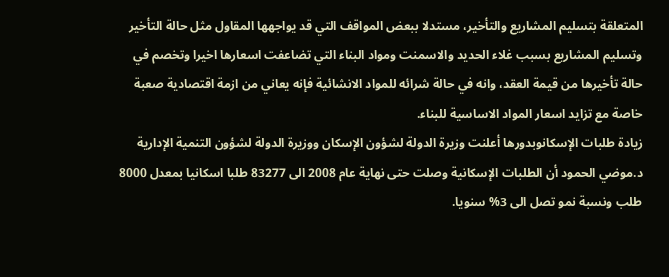المتعلقة بتسليم المشاريع والتأخير، مستدلا ببعض المواقف التي قد يواجهها المقاول مثل حالة التأخير وتسليم المشاريع بسبب غلاء الحديد والاسمنت ومواد البناء التي تضاعفت اسعارها اخيرا وتخصم في حالة تأخيرها من قيمة العقد، وانه في حالة شرائه للمواد الانشائية فإنه يعاني من ازمة اقتصادية صعبة خاصة مع تزايد اسعار المواد الاساسية للبناء.
زيادة طلبات الإسكانوبدورها أعلنت وزيرة الدولة لشؤون الإسكان ووزيرة الدولة لشؤون التنمية الإدارية د.موضي الحمود أن الطلبات الإسكانية وصلت حتى نهاية عام 2008 الى 83277 طلبا اسكانيا بمعدل 8000 طلب ونسبة نمو تصل الى 3% سنويا.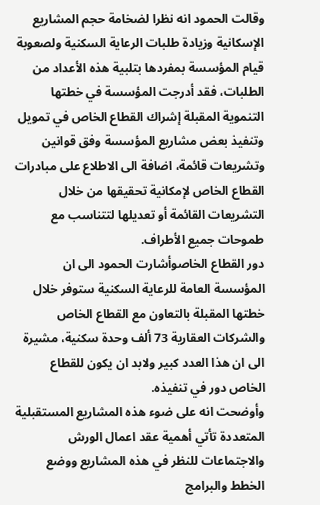وقالت الحمود انه نظرا لضخامة حجم المشاريع الإسكانية وزيادة طلبات الرعاية السكنية ولصعوبة قيام المؤسسة بمفردها بتلبية هذه الأعداد من الطلبات، فقد أدرجت المؤسسة في خطتها التنموية المقبلة إشراك القطاع الخاص في تمويل وتنفيذ بعض مشاريع المؤسسة وفق قوانين وتشريعات قائمة، اضافة الى الاطلاع على مبادرات القطاع الخاص لإمكانية تحقيقها من خلال التشريعات القائمة أو تعديلها لتتناسب مع طموحات جميع الأطراف.
دور القطاع الخاصوأشارت الحمود الى ان المؤسسة العامة للرعاية السكنية ستوفر خلال خطتها المقبلة بالتعاون مع القطاع الخاص والشركات العقارية 73 ألف وحدة سكنية، مشيرة الى ان هذا العدد كبير ولابد ان يكون للقطاع الخاص دور في تنفيذه.
وأوضحت انه على ضوء هذه المشاريع المستقبلية المتعددة تأتي أهمية عقد اعمال الورش والاجتماعات للنظر في هذه المشاريع ووضع الخطط والبرامج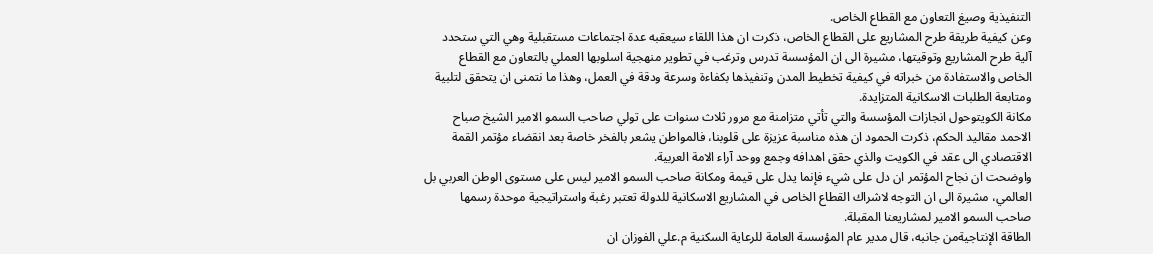التنفيذية وصيغ التعاون مع القطاع الخاص.
وعن كيفية طريقة طرح المشاريع على القطاع الخاص، ذكرت ان هذا اللقاء سيعقبه عدة اجتماعات مستقبلية وهي التي ستحدد آلية طرح المشاريع وتوقيتها، مشيرة الى ان المؤسسة تدرس وترغب في تطوير منهجية اسلوبها العملي بالتعاون مع القطاع الخاص والاستفادة من خبراته في كيفية تخطيط المدن وتنفيذها بكفاءة وسرعة ودقة في العمل، وهذا ما نتمنى ان يتحقق لتلبية ومتابعة الطلبات الاسكانية المتزايدة.
مكانة الكويتوحول انجازات المؤسسة والتي تأتي متزامنة مع مرور ثلاث سنوات على تولي صاحب السمو الامير الشيخ صباح الاحمد مقاليد الحكم، ذكرت الحمود ان هذه مناسبة عزيزة على قلوبنا، فالمواطن يشعر بالفخر خاصة بعد انقضاء مؤتمر القمة الاقتصادي الى عقد في الكويت والذي حقق اهدافه وجمع ووحد آراء الامة العربية.
واوضحت ان نجاح المؤتمر ان دل على شيء فإنما يدل على قيمة ومكانة صاحب السمو الامير ليس على مستوى الوطن العربي بل العالمي، مشيرة الى ان التوجه لاشراك القطاع الخاص في المشاريع الاسكانية للدولة تعتبر رغبة واستراتيجية موحدة رسمها صاحب السمو الامير لمشاريعنا المقبلة.
الطاقة الإنتاجيةمن جانبه، قال مدير عام المؤسسة العامة للرعاية السكنية م.علي الفوزان ان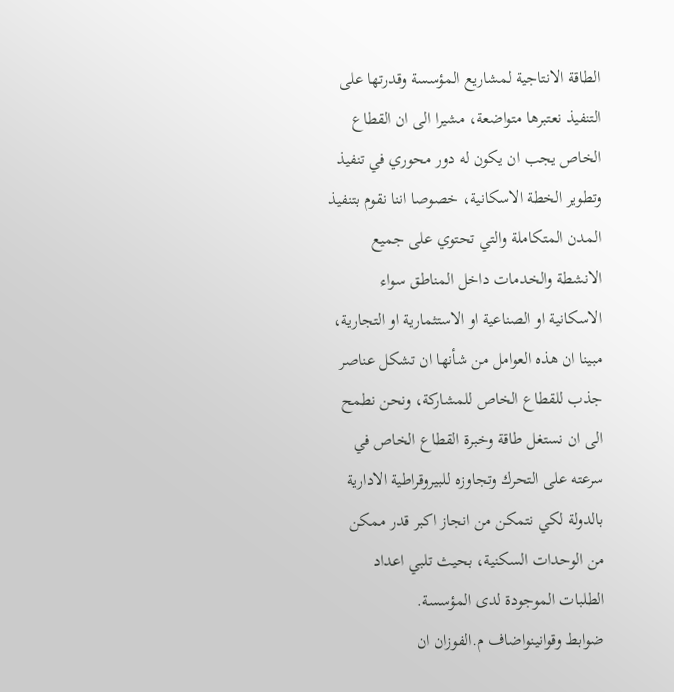الطاقة الانتاجية لمشاريع المؤسسة وقدرتها على التنفيذ نعتبرها متواضعة، مشيرا الى ان القطاع الخاص يجب ان يكون له دور محوري في تنفيذ وتطوير الخطة الاسكانية، خصوصا اننا نقوم بتنفيذ المدن المتكاملة والتي تحتوي على جميع الانشطة والخدمات داخل المناطق سواء الاسكانية او الصناعية او الاستثمارية او التجارية، مبينا ان هذه العوامل من شأنها ان تشكل عناصر جذب للقطاع الخاص للمشاركة، ونحن نطمح الى ان نستغل طاقة وخبرة القطاع الخاص في سرعته على التحرك وتجاوزه للبيروقراطية الادارية بالدولة لكي نتمكن من انجاز اكبر قدر ممكن من الوحدات السكنية، بحيث تلبي اعداد الطلبات الموجودة لدى المؤسسة.
ضوابط وقوانينواضاف م.الفوزان ان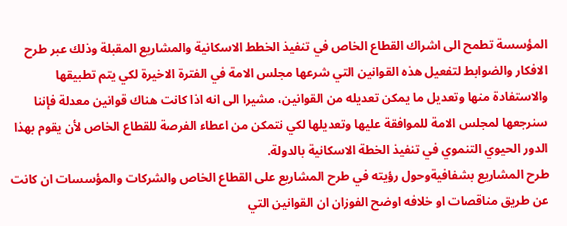المؤسسة تطمح الى اشراك القطاع الخاص في تنفيذ الخطط الاسكانية والمشاريع المقبلة وذلك عبر طرح الافكار والضوابط لتفعيل هذه القوانين التي شرعها مجلس الامة في الفترة الاخيرة لكي يتم تطبيقها والاستفادة منها وتعديل ما يمكن تعديله من القوانين، مشيرا الى انه اذا كانت هناك قوانين معدلة فإننا سنرجعها لمجلس الامة للموافقة عليها وتعديلها لكي نتمكن من اعطاء الفرصة للقطاع الخاص لأن يقوم بهذا الدور الحيوي التنموي في تنفيذ الخطة الاسكانية بالدولة.
طرح المشاريع بشفافيةوحول رؤيته في طرح المشاريع على القطاع الخاص والشركات والمؤسسات ان كانت عن طريق مناقصات او خلافه اوضح الفوزان ان القوانين التي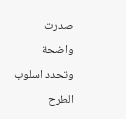صدرت واضحة وتحدد اسلوب الطرح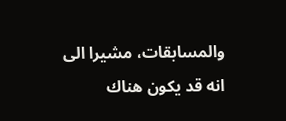والمسابقات، مشيرا الى انه قد يكون هناك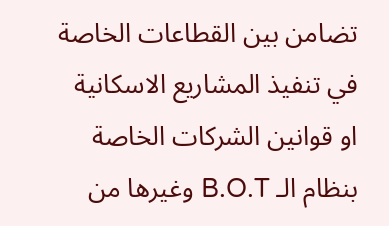تضامن بين القطاعات الخاصة في تنفيذ المشاريع الاسكانية او قوانين الشركات الخاصة بنظام الـ B.O.T وغيرها من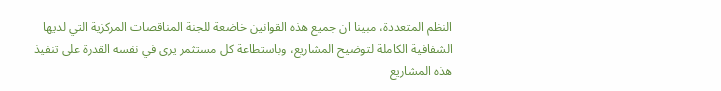النظم المتعددة، مبينا ان جميع هذه القوانين خاضعة للجنة المناقصات المركزية التي لديها الشفافية الكاملة لتوضيح المشاريع، وباستطاعة كل مستثمر يرى في نفسه القدرة على تنفيذ هذه المشاريع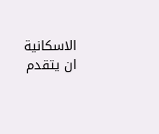الاسكانية ان يتقدم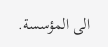الى المؤسسة.